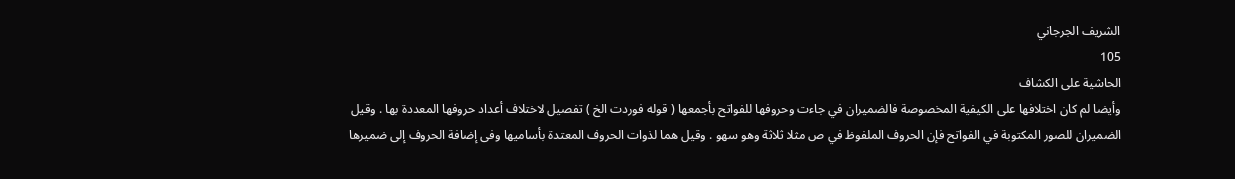الشريف الجرجاني
105
الحاشية على الكشاف
وأيضا لم كان اختلافها على الكيفية المخصوصة فالضميران في جاءت وحروفها للفواتح بأجمعها ( قوله فوردت الخ ) تفصيل لاختلاف أعداد حروفها المعددة بها . وقيل الضميران للصور المكتوبة في الفواتح فإن الحروف الملفوظ في ص مثلا ثلاثة وهو سهو . وقيل هما لذوات الحروف المعتدة بأساميها وفى إضافة الحروف إلى ضميرها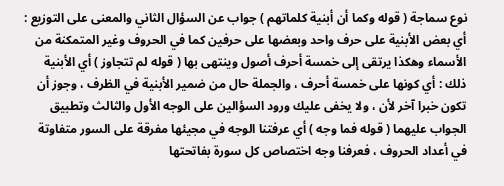نوع سماجة ( قوله وكما أن أبنية كلماتهم ) جواب عن السؤال الثاني والمعنى على التوزيع : أي بعض الأبنية على حرف واحد وبعضها على حرفين كما في الحروف وغير المتمكنة من الأسماء وهكذا يرتقى إلى خمسة أحرف أصول وينتهى بها ( قوله لم تتجاوز ) أي الأبنية ذلك : أي كونها على خمسة أحرف ، والجملة حال من ضمير الأبنية في الظرف ، وجوز أن تكون خبرا آخر لأن ، ولا يخفى عليك ورود السؤالين على الوجه الأول والثالث وتطبيق الجواب عليهما ( قوله فما وجه ) أي عرفتنا الوجه في مجيئها مفرقة على السور متفاوتة في أعداد الحروف ، فعرفنا وجه اختصاص كل سورة بفاتحتها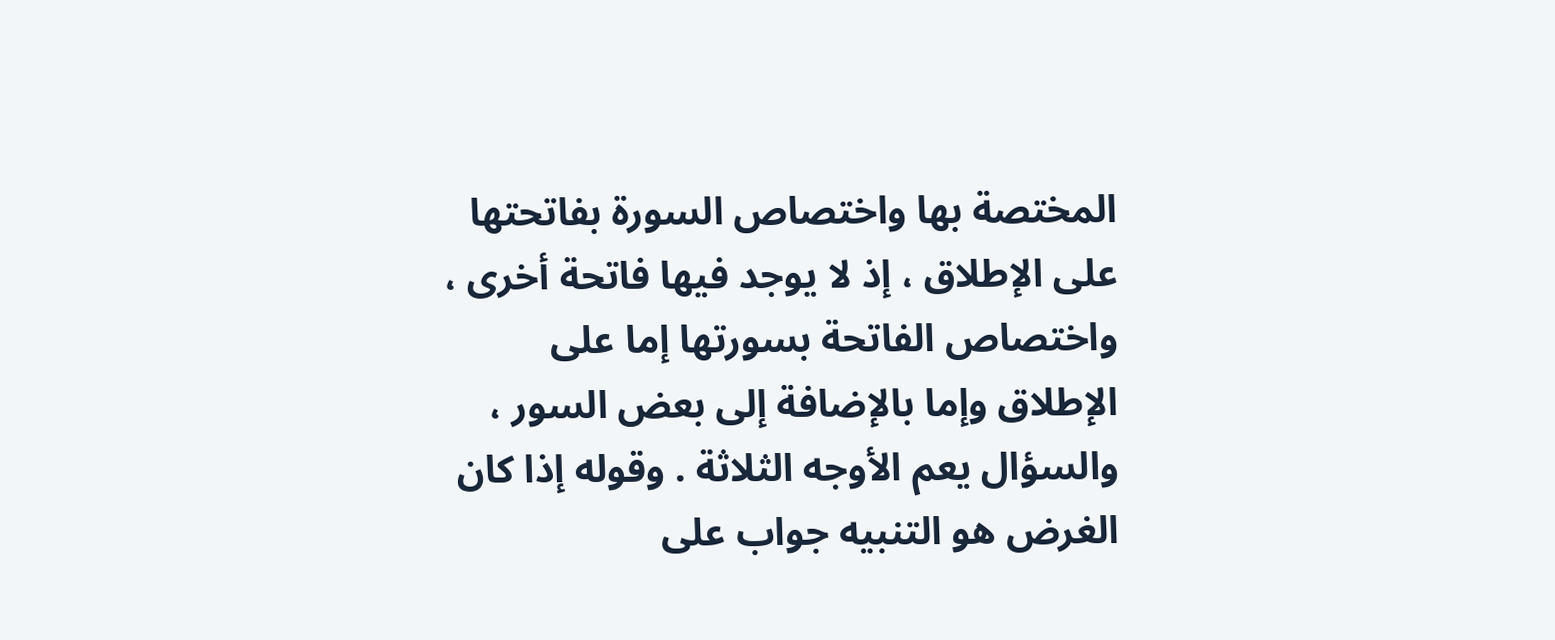المختصة بها واختصاص السورة بفاتحتها على الإطلاق ، إذ لا يوجد فيها فاتحة أخرى ، واختصاص الفاتحة بسورتها إما على الإطلاق وإما بالإضافة إلى بعض السور ، والسؤال يعم الأوجه الثلاثة . وقوله إذا كان الغرض هو التنبيه جواب على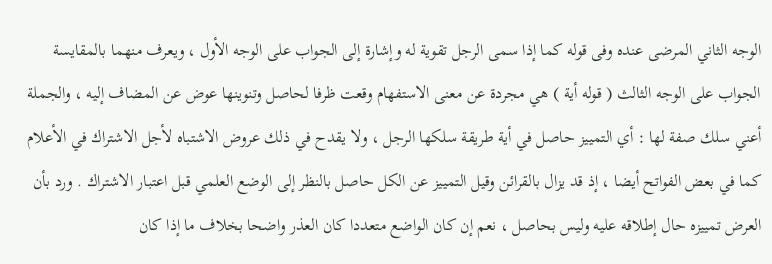الوجه الثاني المرضى عنده وفى قوله كما إذا سمى الرجل تقوية له وإشارة إلى الجواب على الوجه الأول ، ويعرف منهما بالمقايسة الجواب على الوجه الثالث ( قوله أية ) هي مجردة عن معنى الاستفهام وقعت ظرفا لحاصل وتنوينها عوض عن المضاف إليه ، والجملة أعني سلك صفة لها : أي التمييز حاصل في أية طريقة سلكها الرجل ، ولا يقدح في ذلك عروض الاشتباه لأجل الاشتراك في الأعلام كما في بعض الفواتح أيضا ، إذ قد يزال بالقرائن وقيل التمييز عن الكل حاصل بالنظر إلى الوضع العلمي قبل اعتبار الاشتراك . ورد بأن العرض تمييزه حال إطلاقه عليه وليس بحاصل ، نعم إن كان الواضع متعددا كان العذر واضحا بخلاف ما إذا كان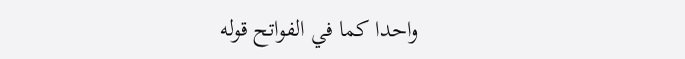واحدا كما في الفواتح قوله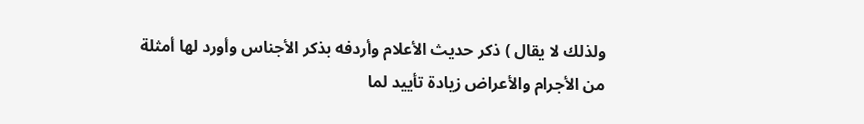ولذلك لا يقال ) ذكر حديث الأعلام وأردفه بذكر الأجناس وأورد لها أمثلة من الأجرام والأعراض زيادة تأييد لما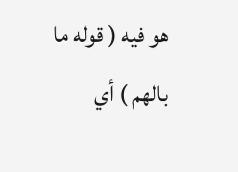هو فيه ( قوله ما بالهم ) أي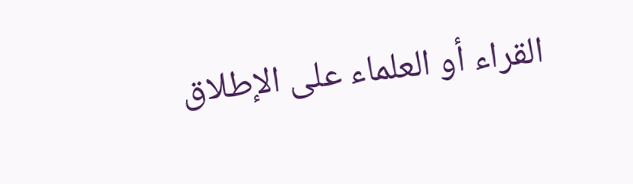القراء أو العلماء على الإطلاق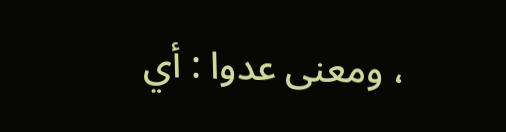، ومعنى عدوا : أي